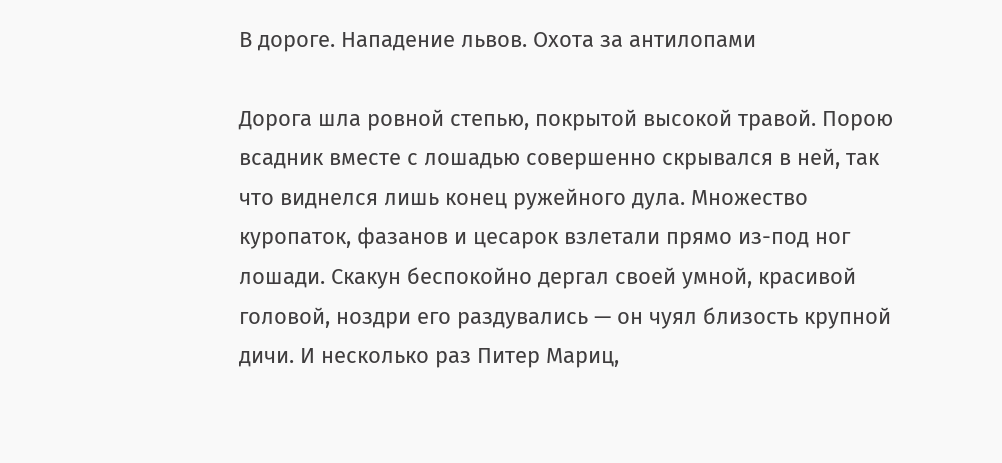В дороге. Нападение львов. Охота за антилопами

Дорога шла ровной степью, покрытой высокой травой. Порою всадник вместе с лошадью совершенно скрывался в ней, так что виднелся лишь конец ружейного дула. Множество куропаток, фазанов и цесарок взлетали прямо из-под ног лошади. Скакун беспокойно дергал своей умной, красивой головой, ноздри его раздувались — он чуял близость крупной дичи. И несколько раз Питер Мариц,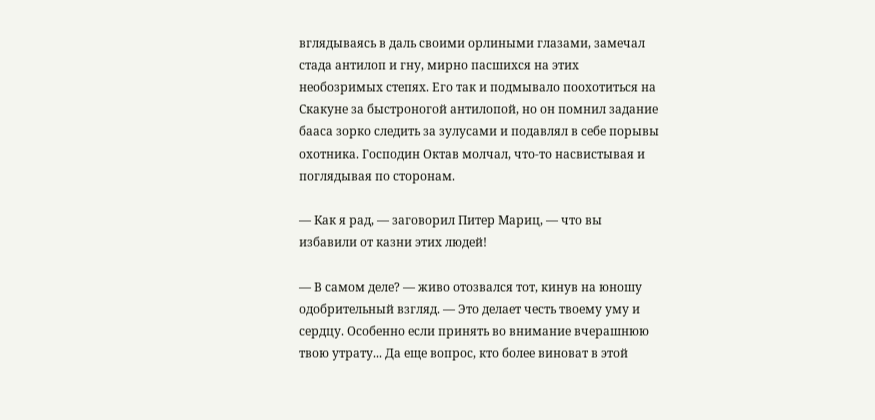вглядываясь в даль своими орлиными глазами, замечал стада антилоп и гну, мирно пасшихся на этих необозримых степях. Его так и подмывало поохотиться на Скакуне за быстроногой антилопой, но он помнил задание бааса зорко следить за зулусами и подавлял в себе порывы охотника. Господин Октав молчал, что-то насвистывая и поглядывая по сторонам.

— Как я рад, — заговорил Питер Мариц, — что вы избавили от казни этих людей!

— В самом деле? — живо отозвался тот, кинув на юношу одобрительный взгляд. — Это делает честь твоему уму и сердцу. Особенно если принять во внимание вчерашнюю твою утрату... Да еще вопрос, кто более виноват в этой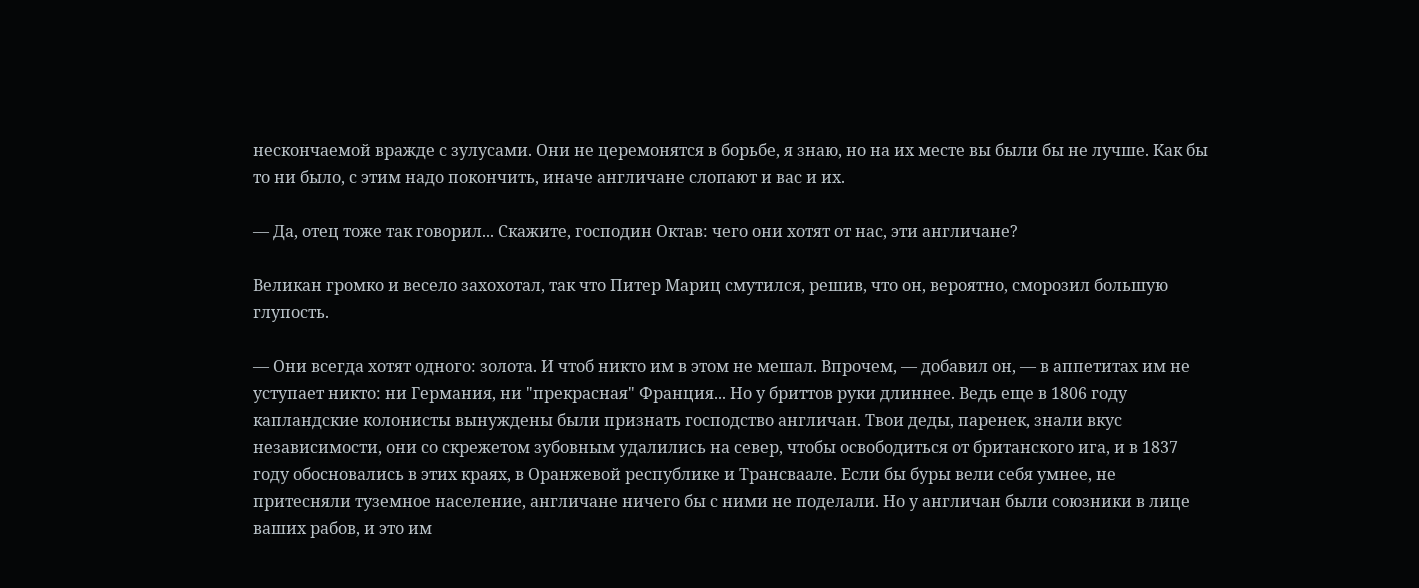нескончаемой вражде с зулусами. Они не церемонятся в борьбе, я знаю, но на их месте вы были бы не лучше. Как бы то ни было, с этим надо покончить, иначе англичане слопают и вас и их.

— Да, отец тоже так говорил... Скажите, господин Октав: чего они хотят от нас, эти англичане?

Великан громко и весело захохотал, так что Питер Мариц смутился, решив, что он, вероятно, сморозил большую глупость.

— Они всегда хотят одного: золота. И чтоб никто им в этом не мешал. Впрочем, — добавил он, — в аппетитах им не уступает никто: ни Германия, ни "прекрасная" Франция... Но у бриттов руки длиннее. Ведь еще в 1806 году капландские колонисты вынуждены были признать господство англичан. Твои деды, паренек, знали вкус независимости, они со скрежетом зубовным удалились на север, чтобы освободиться от британского ига, и в 1837 году обосновались в этих краях, в Оранжевой республике и Трансваале. Если бы буры вели себя умнее, не притесняли туземное население, англичане ничего бы с ними не поделали. Но у англичан были союзники в лице ваших рабов, и это им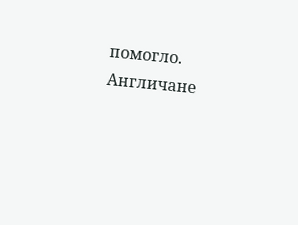помогло. Англичане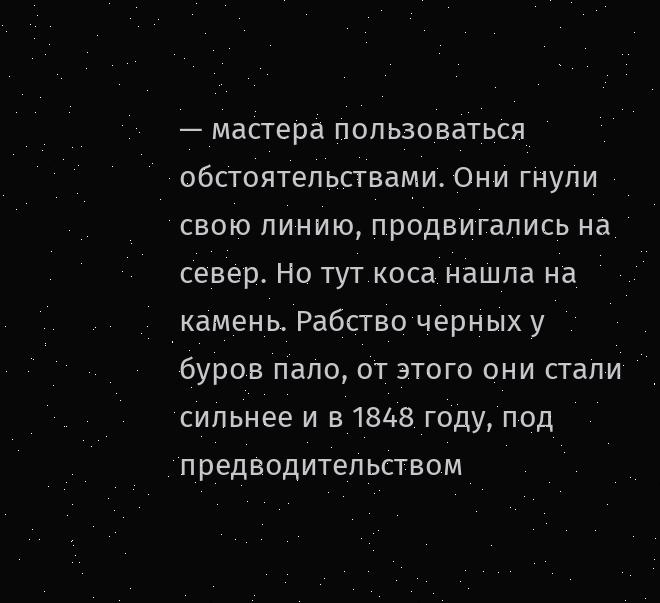— мастера пользоваться обстоятельствами. Они гнули свою линию, продвигались на север. Но тут коса нашла на камень. Рабство черных у буров пало, от этого они стали сильнее и в 1848 году, под предводительством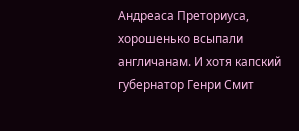Андреаса Преториуса, хорошенько всыпали англичанам. И хотя капский губернатор Генри Смит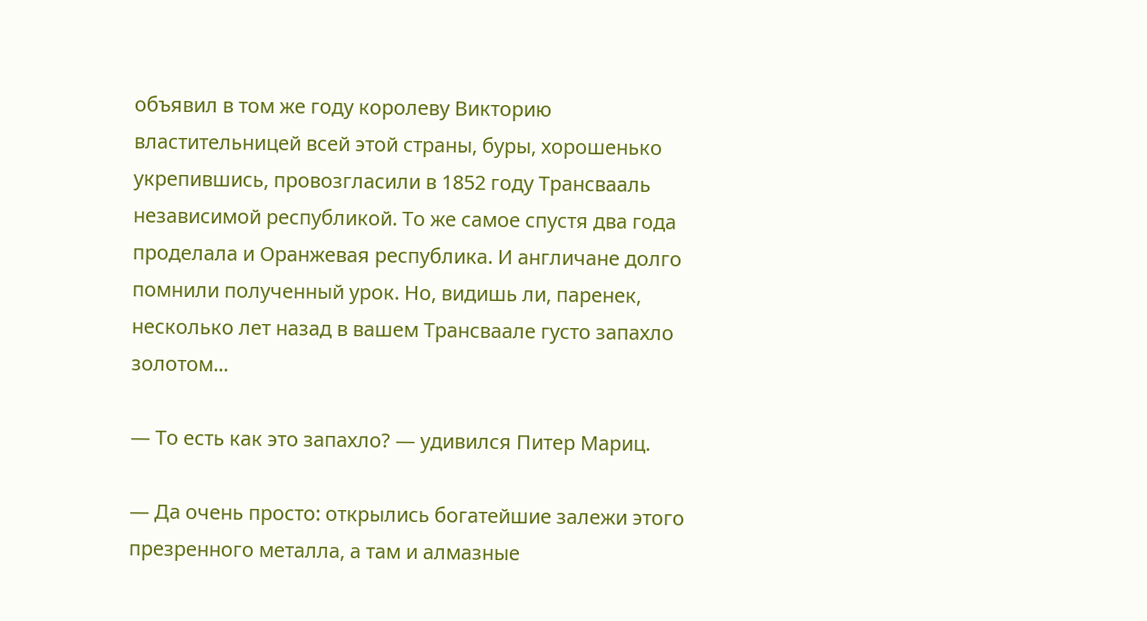объявил в том же году королеву Викторию властительницей всей этой страны, буры, хорошенько укрепившись, провозгласили в 1852 году Трансвааль независимой республикой. То же самое спустя два года проделала и Оранжевая республика. И англичане долго помнили полученный урок. Но, видишь ли, паренек, несколько лет назад в вашем Трансваале густо запахло золотом...

— То есть как это запахло? — удивился Питер Мариц.

— Да очень просто: открылись богатейшие залежи этого презренного металла, а там и алмазные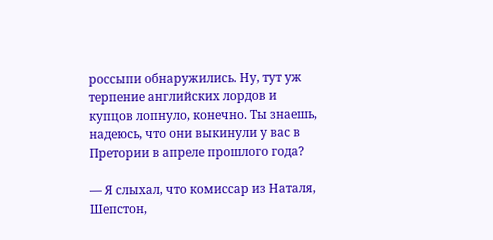россыпи обнаружились. Ну, тут уж терпение английских лордов и купцов лопнуло, конечно. Ты знаешь, надеюсь, что они выкинули у вас в Претории в апреле прошлого года?

— Я слыхал, что комиссар из Наталя, Шепстон,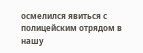осмелился явиться с полицейским отрядом в нашу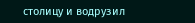столицу и водрузил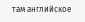там английское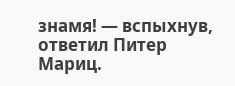знамя! — вспыхнув, ответил Питер Мариц.